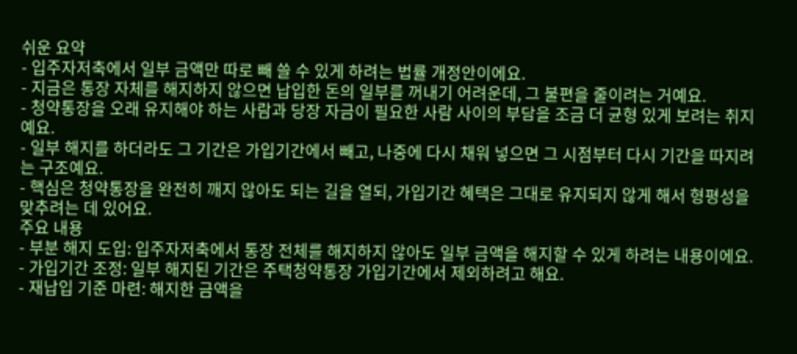쉬운 요약
- 입주자저축에서 일부 금액만 따로 빼 쓸 수 있게 하려는 법률 개정안이에요.
- 지금은 통장 자체를 해지하지 않으면 납입한 돈의 일부를 꺼내기 어려운데, 그 불편을 줄이려는 거예요.
- 청약통장을 오래 유지해야 하는 사람과 당장 자금이 필요한 사람 사이의 부담을 조금 더 균형 있게 보려는 취지예요.
- 일부 해지를 하더라도 그 기간은 가입기간에서 빼고, 나중에 다시 채워 넣으면 그 시점부터 다시 기간을 따지려는 구조예요.
- 핵심은 청약통장을 완전히 깨지 않아도 되는 길을 열되, 가입기간 혜택은 그대로 유지되지 않게 해서 형평성을 맞추려는 데 있어요.
주요 내용
- 부분 해지 도입: 입주자저축에서 통장 전체를 해지하지 않아도 일부 금액을 해지할 수 있게 하려는 내용이에요.
- 가입기간 조정: 일부 해지된 기간은 주택청약통장 가입기간에서 제외하려고 해요.
- 재납입 기준 마련: 해지한 금액을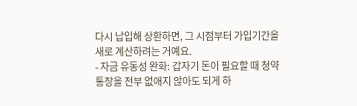다시 납입해 상환하면, 그 시점부터 가입기간을 새로 계산하려는 거예요.
- 자금 유동성 완화: 갑자기 돈이 필요할 때 청약통장을 전부 없애지 않아도 되게 하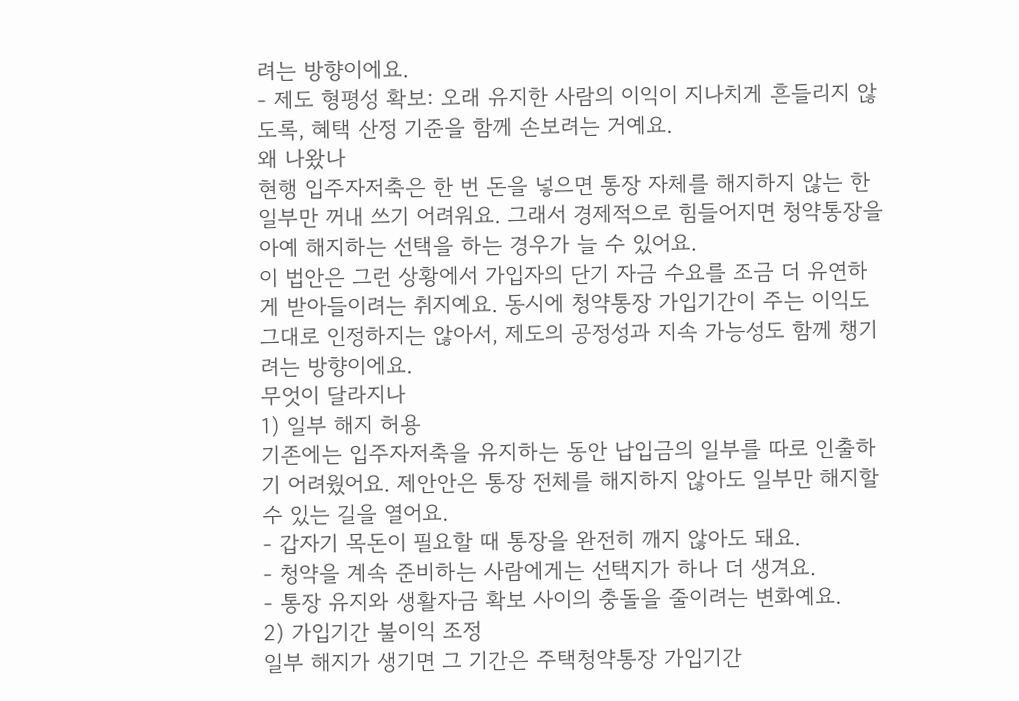려는 방향이에요.
- 제도 형평성 확보: 오래 유지한 사람의 이익이 지나치게 흔들리지 않도록, 혜택 산정 기준을 함께 손보려는 거예요.
왜 나왔나
현행 입주자저축은 한 번 돈을 넣으면 통장 자체를 해지하지 않는 한 일부만 꺼내 쓰기 어려워요. 그래서 경제적으로 힘들어지면 청약통장을 아예 해지하는 선택을 하는 경우가 늘 수 있어요.
이 법안은 그런 상황에서 가입자의 단기 자금 수요를 조금 더 유연하게 받아들이려는 취지예요. 동시에 청약통장 가입기간이 주는 이익도 그대로 인정하지는 않아서, 제도의 공정성과 지속 가능성도 함께 챙기려는 방향이에요.
무엇이 달라지나
1) 일부 해지 허용
기존에는 입주자저축을 유지하는 동안 납입금의 일부를 따로 인출하기 어려웠어요. 제안안은 통장 전체를 해지하지 않아도 일부만 해지할 수 있는 길을 열어요.
- 갑자기 목돈이 필요할 때 통장을 완전히 깨지 않아도 돼요.
- 청약을 계속 준비하는 사람에게는 선택지가 하나 더 생겨요.
- 통장 유지와 생활자금 확보 사이의 충돌을 줄이려는 변화예요.
2) 가입기간 불이익 조정
일부 해지가 생기면 그 기간은 주택청약통장 가입기간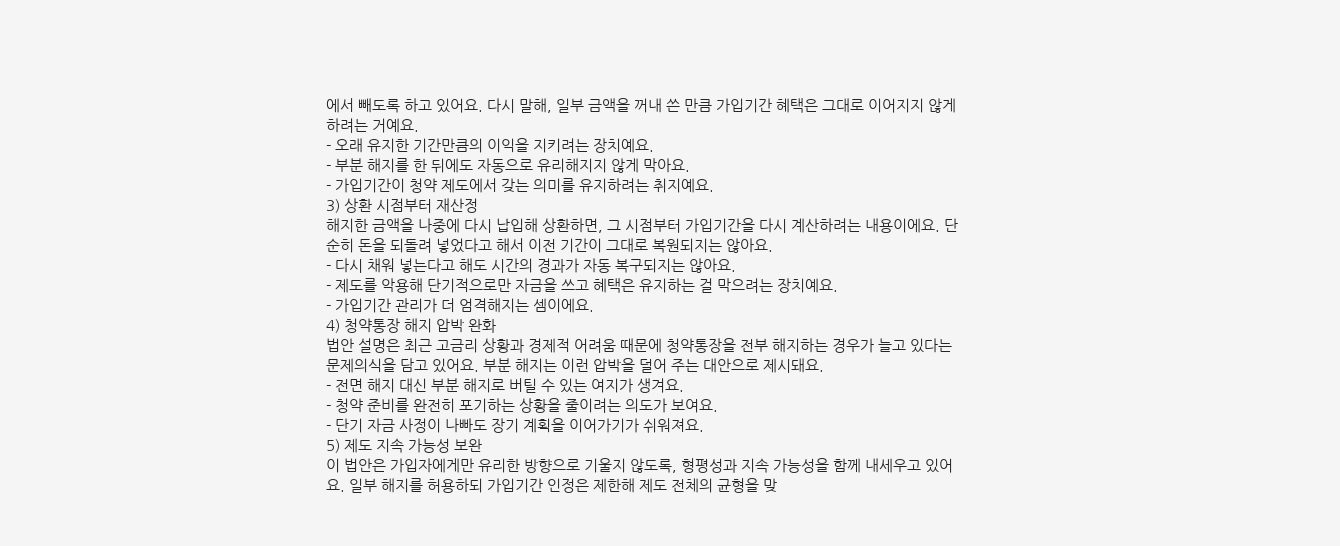에서 빼도록 하고 있어요. 다시 말해, 일부 금액을 꺼내 쓴 만큼 가입기간 혜택은 그대로 이어지지 않게 하려는 거예요.
- 오래 유지한 기간만큼의 이익을 지키려는 장치예요.
- 부분 해지를 한 뒤에도 자동으로 유리해지지 않게 막아요.
- 가입기간이 청약 제도에서 갖는 의미를 유지하려는 취지예요.
3) 상환 시점부터 재산정
해지한 금액을 나중에 다시 납입해 상환하면, 그 시점부터 가입기간을 다시 계산하려는 내용이에요. 단순히 돈을 되돌려 넣었다고 해서 이전 기간이 그대로 복원되지는 않아요.
- 다시 채워 넣는다고 해도 시간의 경과가 자동 복구되지는 않아요.
- 제도를 악용해 단기적으로만 자금을 쓰고 혜택은 유지하는 걸 막으려는 장치예요.
- 가입기간 관리가 더 엄격해지는 셈이에요.
4) 청약통장 해지 압박 완화
법안 설명은 최근 고금리 상황과 경제적 어려움 때문에 청약통장을 전부 해지하는 경우가 늘고 있다는 문제의식을 담고 있어요. 부분 해지는 이런 압박을 덜어 주는 대안으로 제시돼요.
- 전면 해지 대신 부분 해지로 버틸 수 있는 여지가 생겨요.
- 청약 준비를 완전히 포기하는 상황을 줄이려는 의도가 보여요.
- 단기 자금 사정이 나빠도 장기 계획을 이어가기가 쉬워져요.
5) 제도 지속 가능성 보완
이 법안은 가입자에게만 유리한 방향으로 기울지 않도록, 형평성과 지속 가능성을 함께 내세우고 있어요. 일부 해지를 허용하되 가입기간 인정은 제한해 제도 전체의 균형을 맞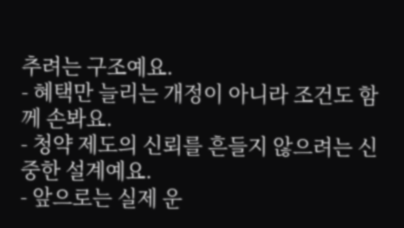추려는 구조예요.
- 혜택만 늘리는 개정이 아니라 조건도 함께 손봐요.
- 청약 제도의 신뢰를 흔들지 않으려는 신중한 설계예요.
- 앞으로는 실제 운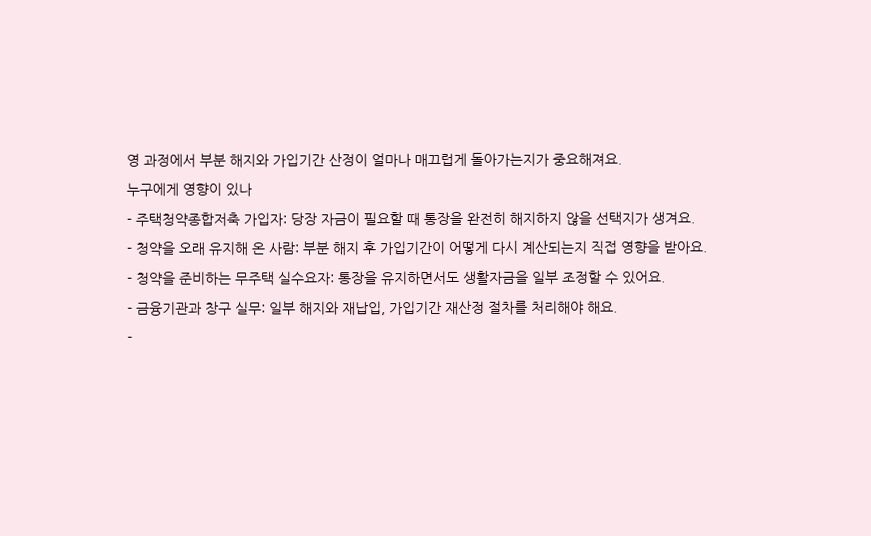영 과정에서 부분 해지와 가입기간 산정이 얼마나 매끄럽게 돌아가는지가 중요해져요.
누구에게 영향이 있나
- 주택청약종합저축 가입자: 당장 자금이 필요할 때 통장을 완전히 해지하지 않을 선택지가 생겨요.
- 청약을 오래 유지해 온 사람: 부분 해지 후 가입기간이 어떻게 다시 계산되는지 직접 영향을 받아요.
- 청약을 준비하는 무주택 실수요자: 통장을 유지하면서도 생활자금을 일부 조정할 수 있어요.
- 금융기관과 창구 실무: 일부 해지와 재납입, 가입기간 재산정 절차를 처리해야 해요.
-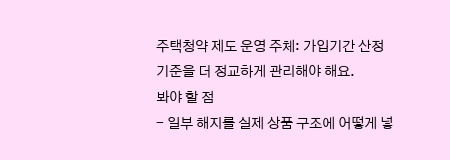주택청약 제도 운영 주체: 가입기간 산정 기준을 더 정교하게 관리해야 해요.
봐야 할 점
- 일부 해지를 실제 상품 구조에 어떻게 넣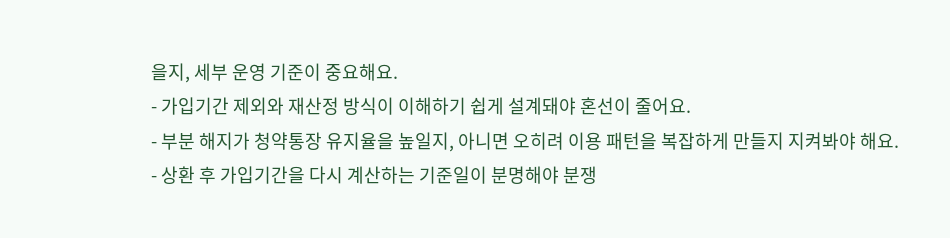을지, 세부 운영 기준이 중요해요.
- 가입기간 제외와 재산정 방식이 이해하기 쉽게 설계돼야 혼선이 줄어요.
- 부분 해지가 청약통장 유지율을 높일지, 아니면 오히려 이용 패턴을 복잡하게 만들지 지켜봐야 해요.
- 상환 후 가입기간을 다시 계산하는 기준일이 분명해야 분쟁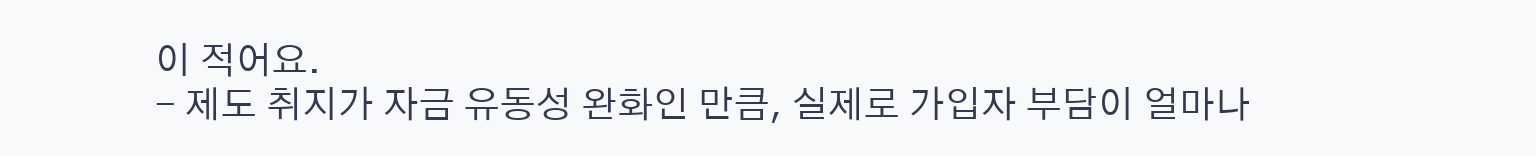이 적어요.
- 제도 취지가 자금 유동성 완화인 만큼, 실제로 가입자 부담이 얼마나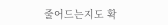줄어드는지도 확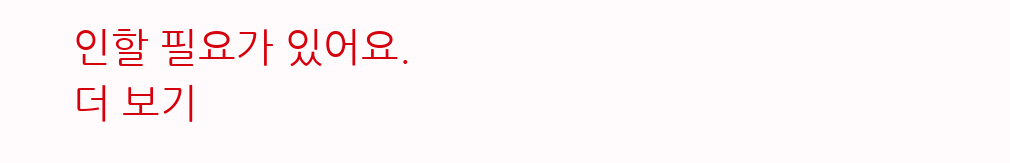인할 필요가 있어요.
더 보기